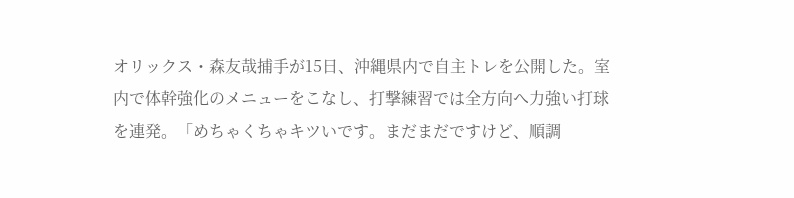オリックス・森友哉捕手が15日、沖縄県内で自主トレを公開した。室内で体幹強化のメニューをこなし、打撃練習では全方向へ力強い打球を連発。「めちゃくちゃキツいです。まだまだですけど、順調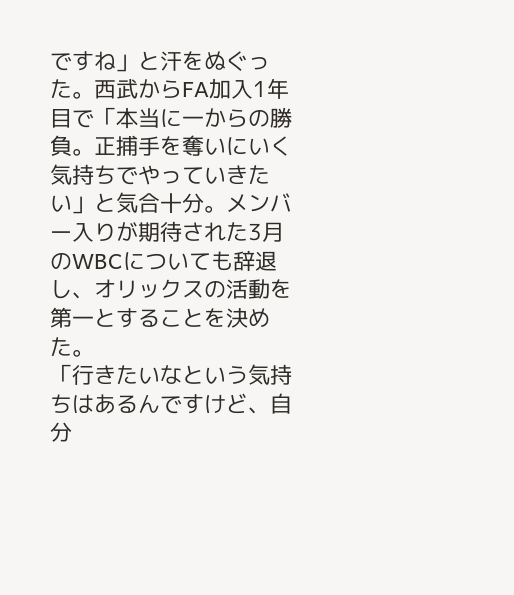ですね」と汗をぬぐった。西武からFA加入1年目で「本当に一からの勝負。正捕手を奪いにいく気持ちでやっていきたい」と気合十分。メンバー入りが期待された3月のWBCについても辞退し、オリックスの活動を第一とすることを決めた。
「行きたいなという気持ちはあるんですけど、自分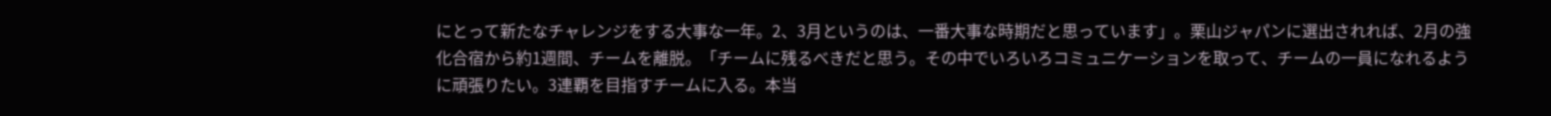にとって新たなチャレンジをする大事な一年。2、3月というのは、一番大事な時期だと思っています」。栗山ジャパンに選出されれば、2月の強化合宿から約1週間、チームを離脱。「チームに残るべきだと思う。その中でいろいろコミュニケーションを取って、チームの一員になれるように頑張りたい。3連覇を目指すチームに入る。本当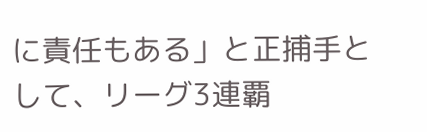に責任もある」と正捕手として、リーグ3連覇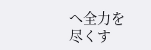へ全力を尽くす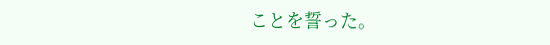ことを誓った。